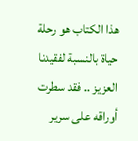هذا الكتاب هو رحلة حياة بالنسبة لفقيدنا العزيز .. فقد سطرت أوراقه على سرير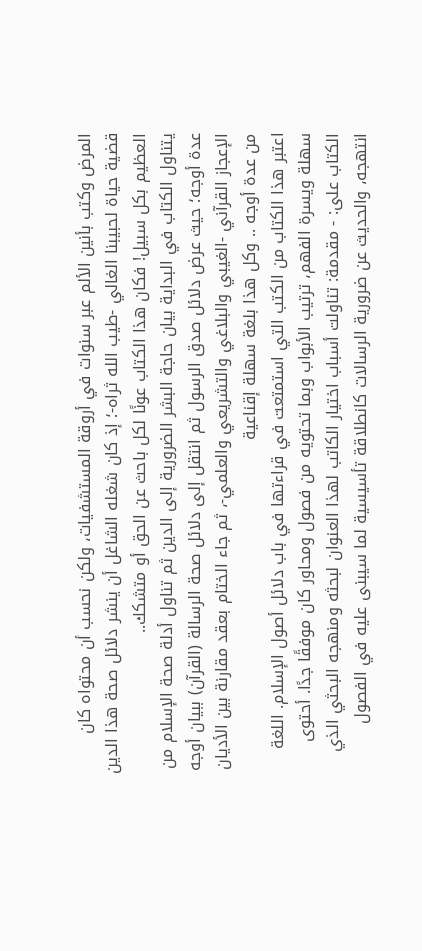المرض وكتب بأنين الألم عبر سنوات في أروقة المستشفيات، ولكن نحسب أن محتواه كان قضية حياة لحبيبنا الغالي -طيب الله ثراه-؛ إذ كان شغله الشاغل أن ينشر دلائل صحة هذا الدين العظيم بكل سبيل! فكان هذا الكتاب عونًا لكل باحث عن الحق أو متشكك..
يتناول الكتاب في البداية بيان حاجة البشر الضرورية إلى الدين ثم تناول أدلة صحة الإسلام من عدة أوجه؛ حيث عرض دلائل صدق الرسول ثم انتقل إلى دلائل صحة الرسالة (القرآن) ببيان أوجه الإعجاز القرآني -الغيبي والبلاغي والتشريعي والعلمي-، ثم جاء الختام بعقد مقارنة بين الأديان من عدة أوجه .. وكل هذا بلغة سهلة إقناعية
اعتبر هذا الكتاب من الكتب التي استمتعت في قراءتها في باب دلائل أصول الإسلام. اللغة سهلة ويسرة الفهم، ترتيب الأبواب وبما تحتويه من فصول ومحاور كان موفقًا جدًا. أحتوى الكتاب على: - مقدمة: تناولت أسباب اختيار الكاتب لهذا العنوان لبحثه ومنهجه البحثي الذي انتهجه، والحديث عن ضرورية الرسالات كانطلاقة تأسيسية لما سيبنى عليه في الفصول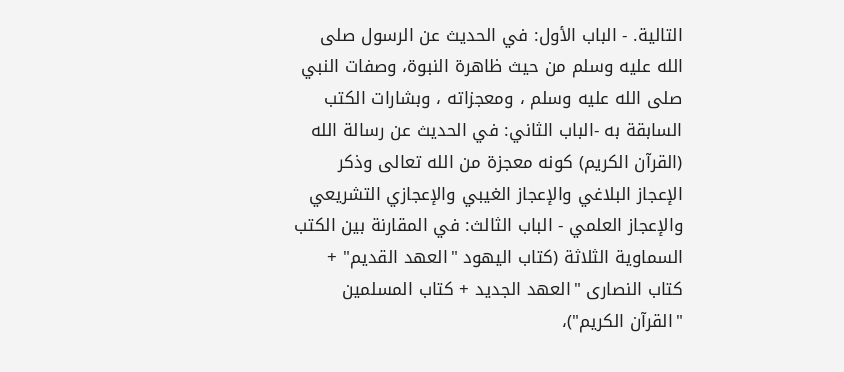التالية. - الباب الأول: في الحديث عن الرسول صلى الله عليه وسلم من حيث ظاهرة النبوة، وصفات النبي صلى الله عليه وسلم ، ومعجزاته ، وبشارات الكتب السابقة به -الباب الثاني: في الحديث عن رسالة الله (القرآن الكريم) كونه معجزة من الله تعالى وذكر الإعجاز البلاغي والإعجاز الغيبي والإعجازي التشريعي والإعجاز العلمي - الباب الثالث: في المقارنة بين الكتب السماوية الثلاثة (كتاب اليهود "العهد القديم" + كتاب النصارى "العهد الجديد + كتاب المسلمين "القرآن الكريم")،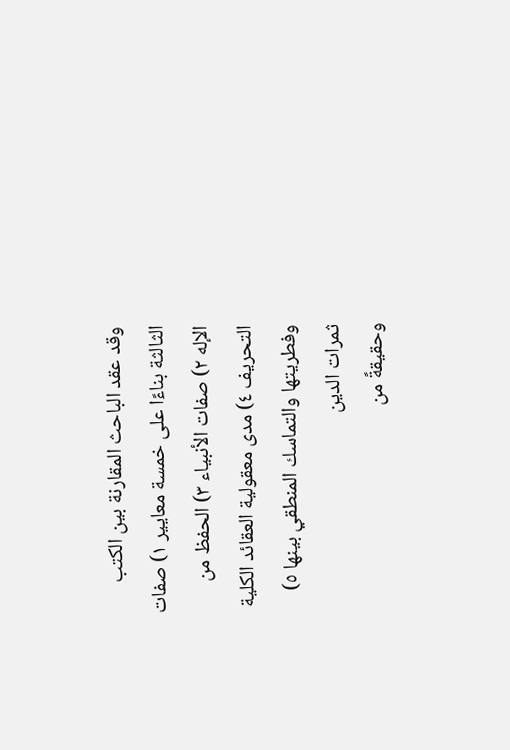وقد عقد الباحث المقارنة بين الكتب الثالثة بناءًا على خمسة معايير ١) صفات الإله ٢) صفات الأنبياء ٣) الحفظ من التحريف ٤) مدى معقولية العقائد الكلية وفطريتها والتماسك المنطقي بينها ٥) ثمرات الدين
وحقيقةً من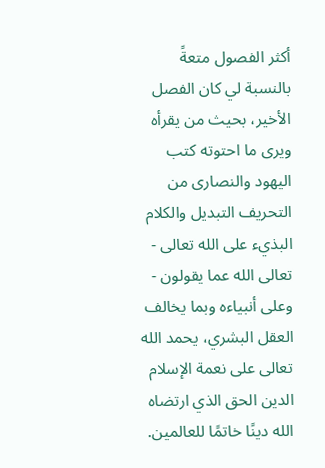أكثر الفصول متعةً بالنسبة لي كان الفصل الأخير، بحيث من يقرأه ويرى ما احتوته كتب اليهود والنصارى من التحريف التبديل والكلام البذيء على الله تعالى - تعالى الله عما يقولون - وعلى أنبياءه وبما يخالف العقل البشري، يحمد الله تعالى على نعمة الإسلام الدين الحق الذي ارتضاه الله دينًا خاتمًا للعالمين.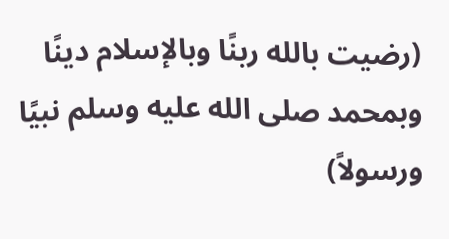(رضيت بالله ربنًا وبالإسلام دينًا وبمحمد صلى الله عليه وسلم نبيًا ورسولاً)